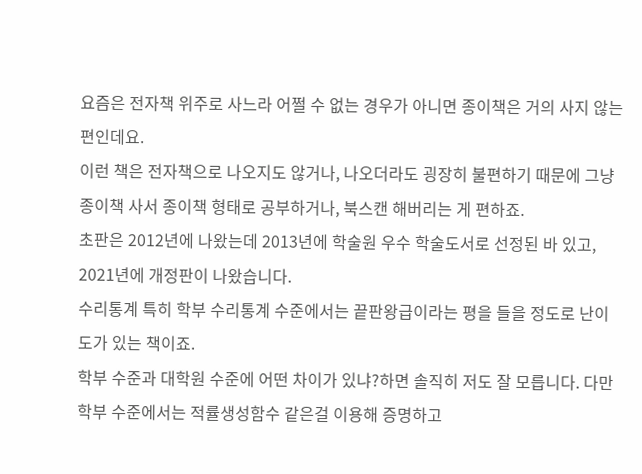요즘은 전자책 위주로 사느라 어쩔 수 없는 경우가 아니면 종이책은 거의 사지 않는 편인데요.
이런 책은 전자책으로 나오지도 않거나, 나오더라도 굉장히 불편하기 때문에 그냥 종이책 사서 종이책 형태로 공부하거나, 북스캔 해버리는 게 편하죠.
초판은 2012년에 나왔는데 2013년에 학술원 우수 학술도서로 선정된 바 있고, 2021년에 개정판이 나왔습니다.
수리통계 특히 학부 수리통계 수준에서는 끝판왕급이라는 평을 들을 정도로 난이도가 있는 책이죠.
학부 수준과 대학원 수준에 어떤 차이가 있냐?하면 솔직히 저도 잘 모릅니다. 다만 학부 수준에서는 적률생성함수 같은걸 이용해 증명하고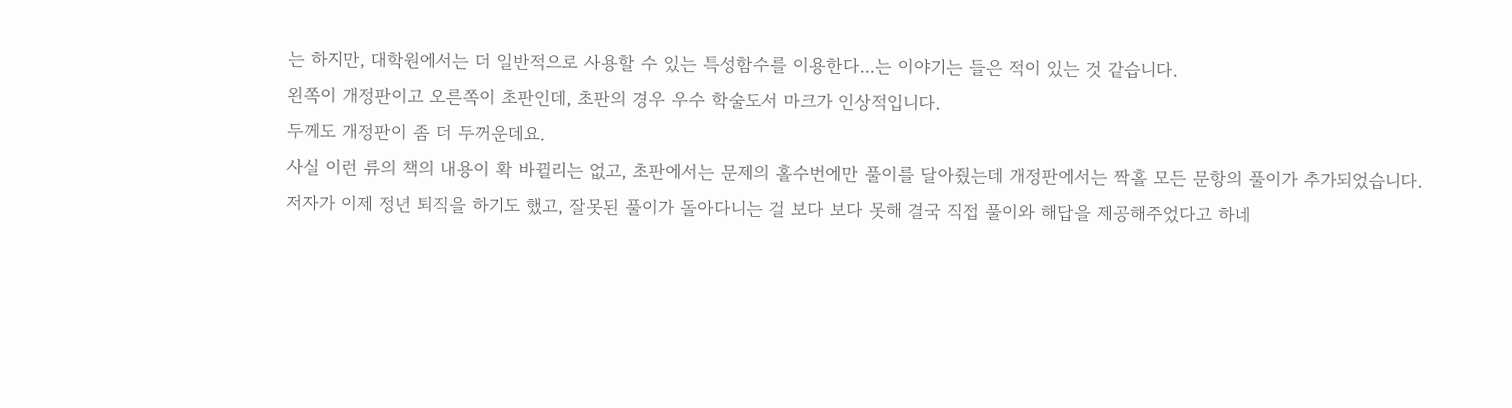는 하지만, 대학원에서는 더 일반적으로 사용할 수 있는 특성함수를 이용한다...는 이야기는 들은 적이 있는 것 같습니다.
왼쪽이 개정판이고 오른쪽이 초판인데, 초판의 경우 우수 학술도서 마크가 인상적입니다.
두께도 개정판이 좀 더 두꺼운데요.
사실 이런 류의 책의 내용이 확 바뀔리는 없고, 초판에서는 문제의 홀수번에만 풀이를 달아줬는데 개정판에서는 짝홀 모든 문항의 풀이가 추가되었습니다.
저자가 이제 정년 퇴직을 하기도 했고, 잘못된 풀이가 돌아다니는 걸 보다 보다 못해 결국 직접 풀이와 해답을 제공해주었다고 하네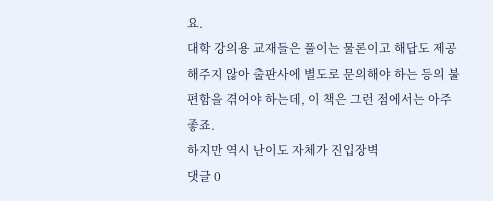요.
대학 강의용 교재들은 풀이는 물론이고 해답도 제공해주지 않아 출판사에 별도로 문의해야 하는 등의 불편함을 겪어야 하는데, 이 책은 그런 점에서는 아주 좋죠.
하지만 역시 난이도 자체가 진입장벽
댓글 0